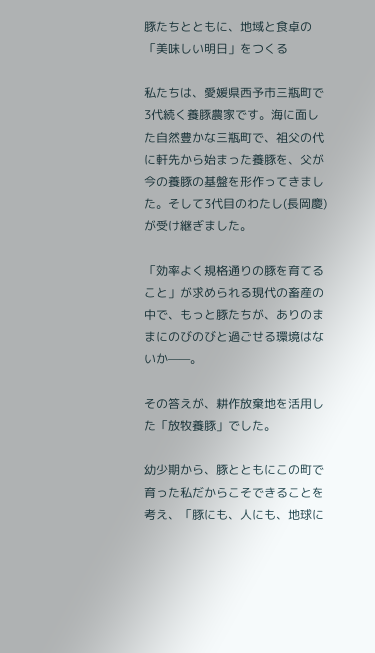豚たちとともに、地域と食卓の
「美味しい明日」をつくる

私たちは、愛媛県西予市三瓶町で3代続く養豚農家です。海に面した自然豊かな三瓶町で、祖父の代に軒先から始まった養豚を、父が今の養豚の基盤を形作ってきました。そして3代目のわたし(長岡慶)が受け継ぎました。

「効率よく規格通りの豚を育てること」が求められる現代の畜産の中で、もっと豚たちが、ありのままにのびのびと過ごせる環境はないか——。

その答えが、耕作放棄地を活用した「放牧養豚」でした。

幼少期から、豚とともにこの町で育った私だからこそできることを考え、「豚にも、人にも、地球に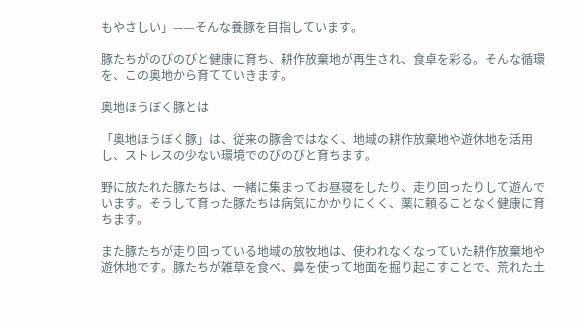もやさしい」——そんな養豚を目指しています。

豚たちがのびのびと健康に育ち、耕作放棄地が再生され、食卓を彩る。そんな循環を、この奥地から育てていきます。

奥地ほうぼく豚とは

「奥地ほうぼく豚」は、従来の豚舎ではなく、地域の耕作放棄地や遊休地を活用し、ストレスの少ない環境でのびのびと育ちます。

野に放たれた豚たちは、一緒に集まってお昼寝をしたり、走り回ったりして遊んでいます。そうして育った豚たちは病気にかかりにくく、薬に頼ることなく健康に育ちます。

また豚たちが走り回っている地域の放牧地は、使われなくなっていた耕作放棄地や遊休地です。豚たちが雑草を食べ、鼻を使って地面を掘り起こすことで、荒れた土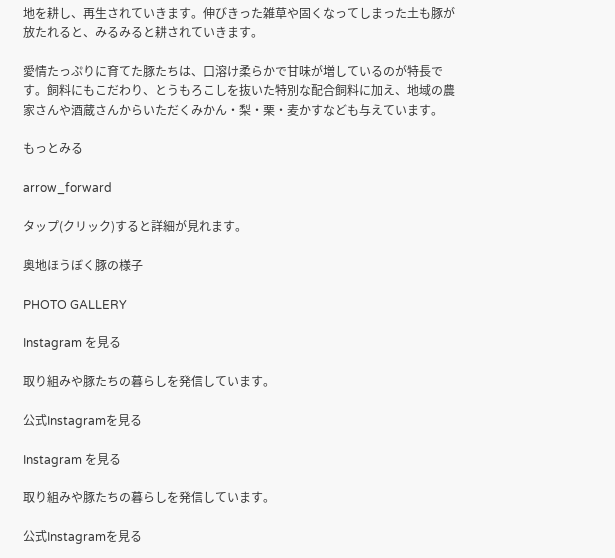地を耕し、再生されていきます。伸びきった雑草や固くなってしまった土も豚が放たれると、みるみると耕されていきます。

愛情たっぷりに育てた豚たちは、口溶け柔らかで甘味が増しているのが特長です。飼料にもこだわり、とうもろこしを抜いた特別な配合飼料に加え、地域の農家さんや酒蔵さんからいただくみかん・梨・栗・麦かすなども与えています。

もっとみる

arrow_forward

タップ(クリック)すると詳細が見れます。

奥地ほうぼく豚の様子

PHOTO GALLERY

Instagram を見る

取り組みや豚たちの暮らしを発信しています。

公式Instagramを見る

Instagram を見る

取り組みや豚たちの暮らしを発信しています。

公式Instagramを見る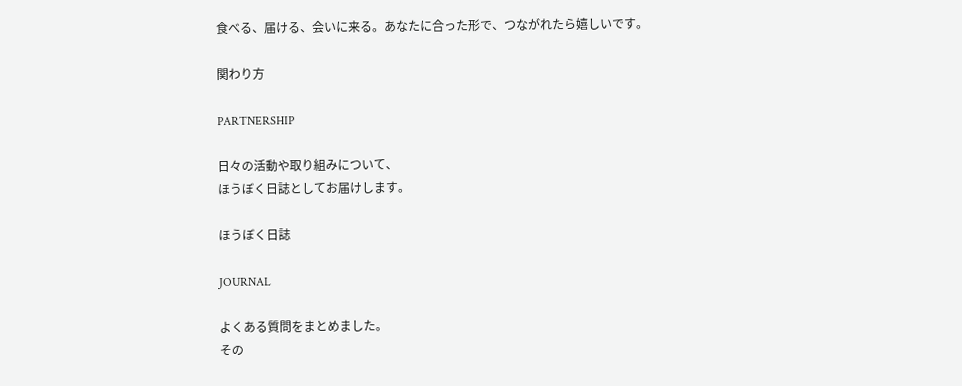食べる、届ける、会いに来る。あなたに合った形で、つながれたら嬉しいです。

関わり方

PARTNERSHIP

日々の活動や取り組みについて、
ほうぼく日誌としてお届けします。

ほうぼく日誌

JOURNAL

よくある質問をまとめました。
その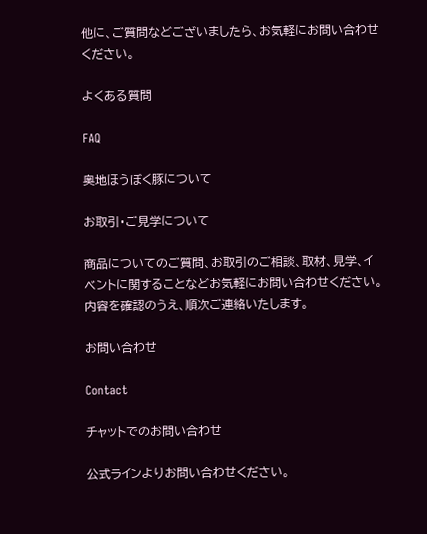他に、ご質問などございましたら、お気軽にお問い合わせください。

よくある質問

FAQ

奥地ほうぼく豚について

お取引・ご見学について

商品についてのご質問、お取引のご相談、取材、見学、イベントに関することなどお気軽にお問い合わせください。
内容を確認のうえ、順次ご連絡いたします。

お問い合わせ

Contact

チャットでのお問い合わせ

公式ラインよりお問い合わせください。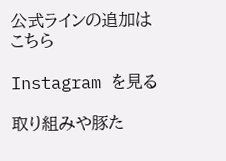公式ラインの追加はこちら

Instagram を見る

取り組みや豚た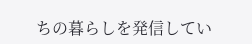ちの暮らしを発信してい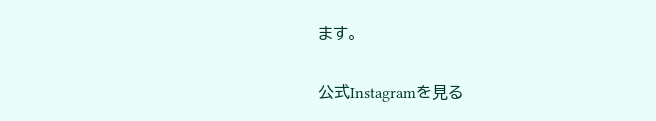ます。

公式Instagramを見る